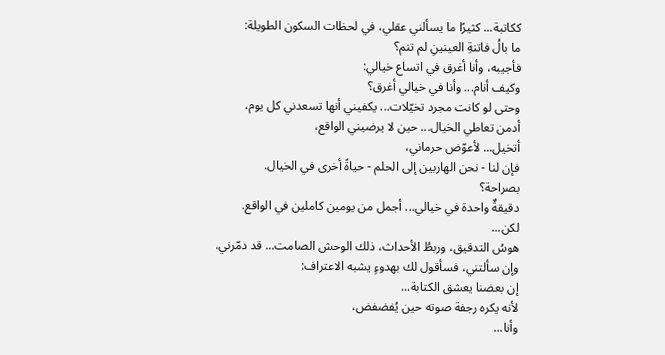ككاتبة... كثيرًا ما يسألني عقلي، في لحظات السكون الطويلة:
ما بالُ فاتنةِ العينينِ لم تنم؟
فأجيبه، وأنا أغرق في اتساع خيالي:
وكيف أنام... وأنا في خيالي أغرق؟
وحتى لو كانت مجرد تخيّلات... يكفيني أنها تسعدني كل يوم،
أدمن تعاطي الخيال... حين لا يرضيني الواقع،
أتخيل... لأعوّض حرماني،
فإن لنا - نحن الهاربين إلى الحلم - حياةً أخرى في الخيال.
بصراحة؟
دقيقةٌ واحدة في خيالي... أجمل من يومين كاملين في الواقع.
لكن...
هوسُ التدقيق، وربطُ الأحداث، ذلك الوحش الصامت... قد دمّرني.
وإن سألتني، فسأقول لك بهدوءٍ يشبه الاعتراف:
إن بعضنا يعشق الكتابة...
لأنه يكره رجفة صوته حين يُفضفض،
وأنا...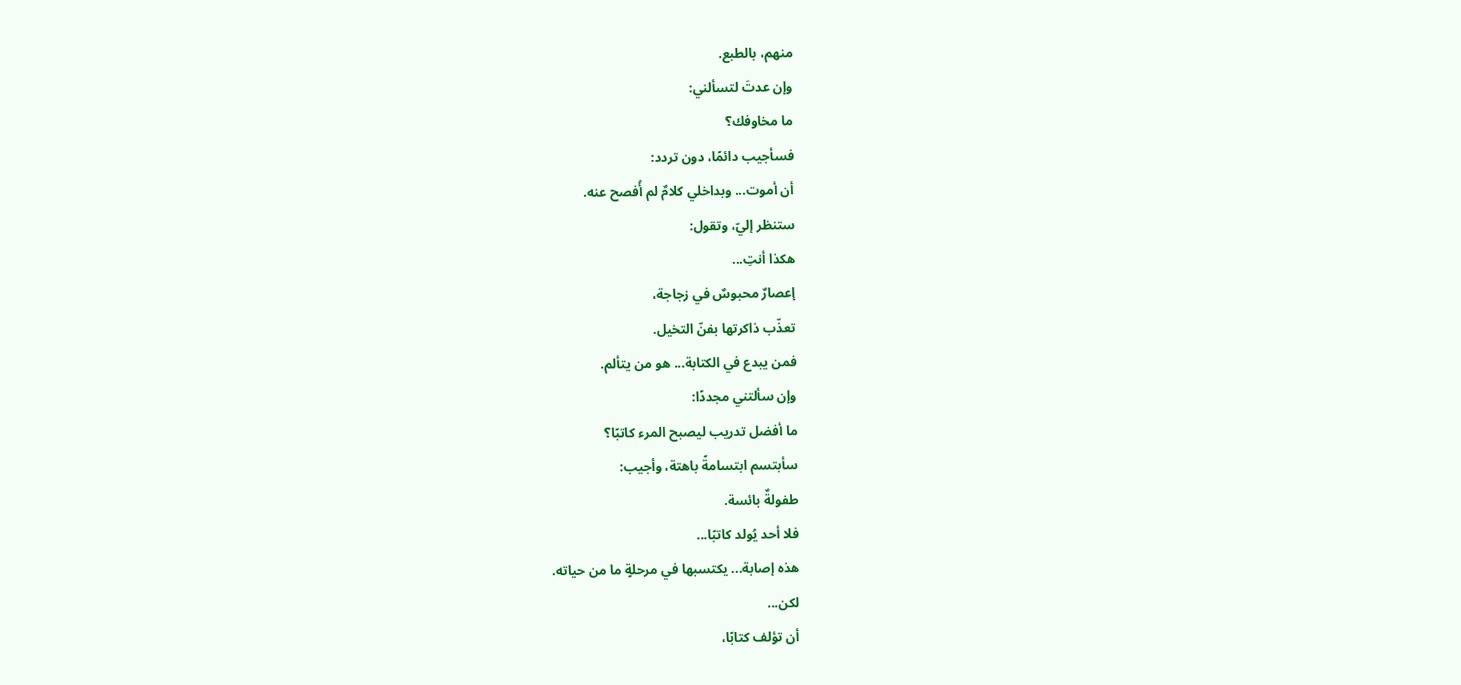منهم، بالطبع.
وإن عدتَ لتسألني:
ما مخاوفك؟
فسأجيب دائمًا، دون تردد:
أن أموت... وبداخلي كلامٌ لم أُفصح عنه.
ستنظر إليّ، وتقول:
هكذا أنتِ...
إعصارٌ محبوسٌ في زجاجة،
تعذّب ذاكرتها بفنّ التخيل.
فمن يبدع في الكتابة... هو من يتألم.
وإن سألتني مجددًا:
ما أفضل تدريب ليصبح المرء كاتبًا؟
سأبتسم ابتسامةً باهتة، وأجيب:
طفولةٌ بائسة.
فلا أحد يُولد كاتبًا...
هذه إصابة... يكتسبها في مرحلةٍ ما من حياته.
لكن...
أن تؤلف كتابًا،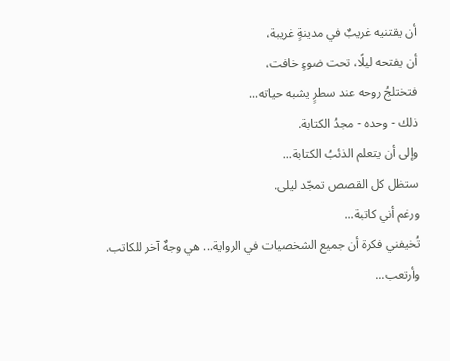أن يقتنيه غريبٌ في مدينةٍ غريبة،
أن يفتحه ليلًا، تحت ضوءٍ خافت،
فتختلجُ روحه عند سطرٍ يشبه حياته...
ذلك - وحده - مجدُ الكتابة.
وإلى أن يتعلم الذئبُ الكتابة...
ستظل كل القصص تمجّد ليلى.
ورغم أني كاتبة...
تُخيفني فكرة أن جميع الشخصيات في الرواية... هي وجهٌ آخر للكاتب.
وأرتعب...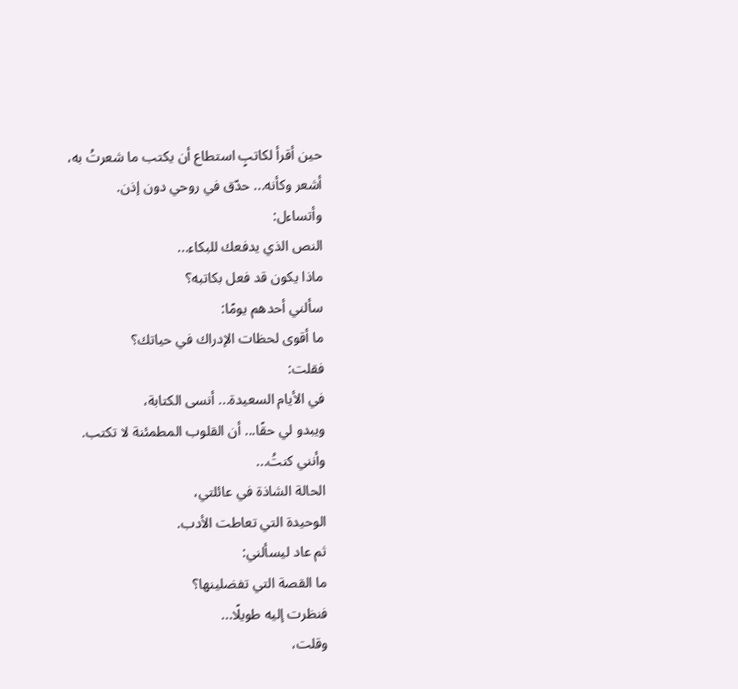حين أقرأ لكاتبٍ استطاع أن يكتب ما شعرتُ به،
أشعر وكأنه... حدّق في روحي دون إذن.
وأتساءل:
النص الذي يدفعك للبكاء...
ماذا يكون قد فعل بكاتبه؟
سألني أحدهم يومًا:
ما أقوى لحظات الإدراك في حياتك؟
فقلت:
في الأيام السعيدة... أنسى الكتابة،
ويبدو لي حقًا... أن القلوب المطمئنة لا تكتب.
وأنني كنتُ...
الحالة الشاذة في عائلتي،
الوحيدة التي تعاطت الأدب.
ثم عاد ليسألني:
ما القصة التي تفضلينها؟
فنظرت إليه طويلًا...
وقلت،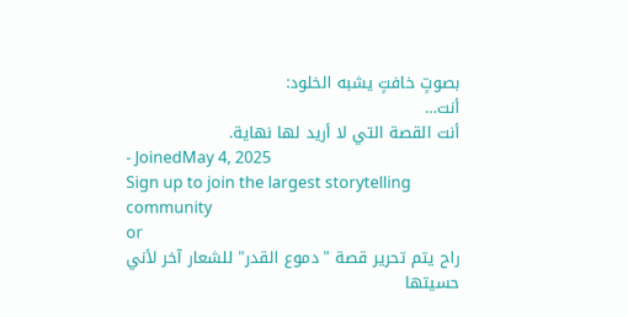بصوتٍ خافتٍ يشبه الخلود:
أنت...
أنت القصة التي لا أريد لها نهاية.
- JoinedMay 4, 2025
Sign up to join the largest storytelling community
or
راح يتم تحرير قصة "دموع القدر" للشعار آخر لأني حسيتها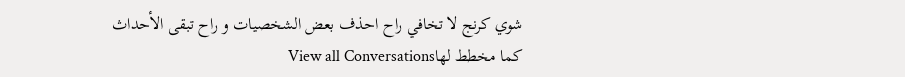شوي كرنج لا تخافي راح احذف بعض الشخصيات و راح تبقى الأحداث كما مخطط لهاView all Conversations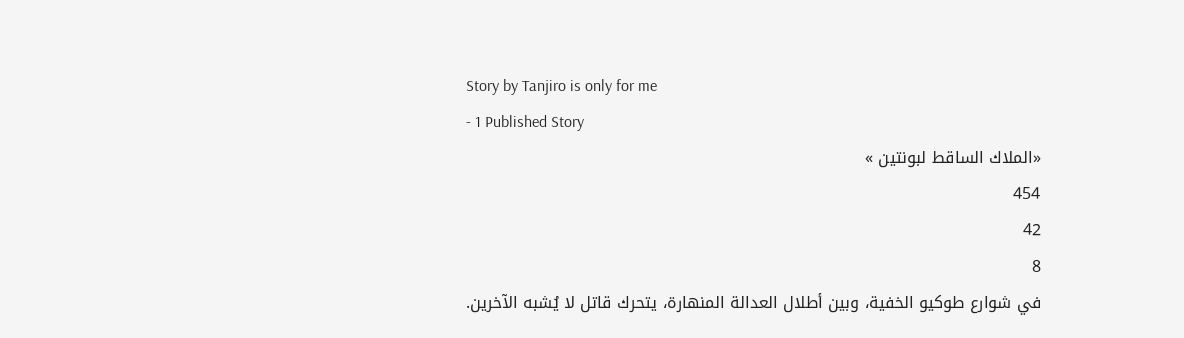Story by Tanjiro is only for me
- 1 Published Story
«الملاك الساقط لبونتين »
454
42
8
في شوارع طوكيو الخفية، وبين أطلال العدالة المنهارة، يتحرك قاتل لا يُشبه الآخرين.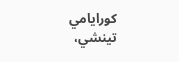كورايامي تينشي،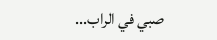صبي في الراب...